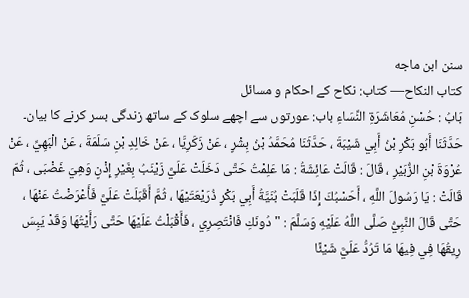سنن ابن ماجه
كتاب النكاح— کتاب: نکاح کے احکام و مسائل
بَابُ : حُسْنِ مُعَاشَرَةِ النِّسَاءِ باب: عورتوں سے اچھے سلوک کے ساتھ زندگی بسر کرنے کا بیان۔
حَدَّثَنَا أَبُو بَكْرِ بْنُ أَبِي شَيْبَةَ ، حَدَّثَنَا مُحَمَّدُ بْنُ بِشْرٍ ، عَنْ زَكَرِيَّا ، عَنْ خَالِدِ بْنِ سَلَمَةَ ، عَنْ الْبَهِيِّ ، عَنْ عُرْوَةَ بْنِ الزُّبَيْرِ ، قَالَ : قَالَتْ عَائِشَةُ : مَا عَلِمْتُ حَتَّى دَخَلَتْ عَلَيَّ زَيْنَبُ بِغَيْرِ إِذْنٍ وَهِيَ غَضْبَى ، ثُمّ قَالَتْ : يَا رَسُولَ اللَّهِ ، أَحَسْبُكَ إِذَا قَلَبَتْ بُنَيَّةُ أَبِي بَكْرٍ ذُرَيْعَتَيْهَا ، ثُمَّ أَقَبَلَتْ عَلَيَّ فَأَعْرَضْتُ عَنْهَا ، حَتَّى قَالَ النَّبِيُّ صَلَّى اللَّهُ عَلَيْهِ وَسَلَّمَ : " دُونَكِ فَانْتَصِرِي ، فَأَقْبَلْتُ عَلَيْهَا حَتَّى رَأَيْتُهَا وَقَدْ يَبِسَ رِيقُهَا فِي فِيهَا مَا تَرُدُّ عَلَيَّ شَيْئًا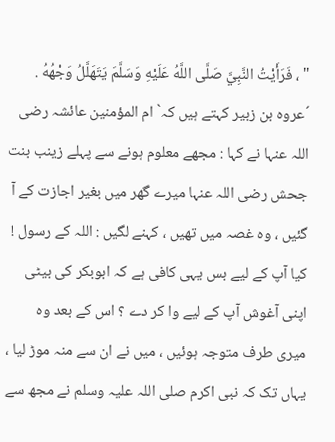" ، فَرَأَيْتُ النَّبِيَّ صَلَّى اللَّهُ عَلَيْهِ وَسَلَّمَ يَتَهَلَّلُ وَجْهُهُ .
´عروہ بن زبیر کہتے ہیں کہ` ام المؤمنین عائشہ رضی اللہ عنہا نے کہا : مجھے معلوم ہونے سے پہلے زینب بنت جحش رضی اللہ عنہا میرے گھر میں بغیر اجازت کے آ گئیں ، وہ غصہ میں تھیں ، کہنے لگیں : اللہ کے رسول ! کیا آپ کے لیے بس یہی کافی ہے کہ ابوبکر کی بیٹی اپنی آغوش آپ کے لیے وا کر دے ؟ اس کے بعد وہ میری طرف متوجہ ہوئیں ، میں نے ان سے منہ موڑ لیا ، یہاں تک کہ نبی اکرم صلی اللہ علیہ وسلم نے مجھ سے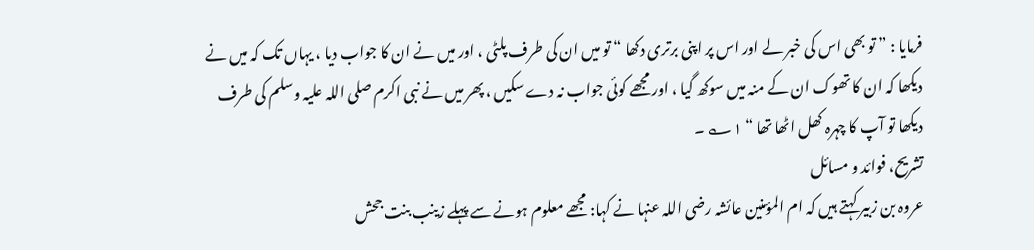فرمایا : ” تو بھی اس کی خبر لے اور اس پر اپنی برتری دکھا “ تو میں ان کی طرف پلٹی ، اور میں نے ان کا جواب دیا ، یہاں تک کہ میں نے دیکھا کہ ان کا تھوک ان کے منہ میں سوکھ گیا ، اور مجھے کوئی جواب نہ دے سکیں ، پھر میں نے نبی اکرم صلی اللہ علیہ وسلم کی طرف دیکھا تو آپ کا چہرہ کھل اٹھا تھا “ ۱؎ ۔
تشریح، فوائد و مسائل
عروہ بن زبیر کہتے ہیں کہ ام المؤمنین عائشہ رضی اللہ عنہا نے کہا: مجھے معلوم ہونے سے پہلے زینب بنت جحش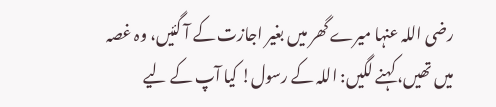رضی اللہ عنہا میرے گھر میں بغیر اجازت کے آ گئیں، وہ غصہ میں تھیں، کہنے لگیں: اللہ کے رسول! کیا آپ کے لیے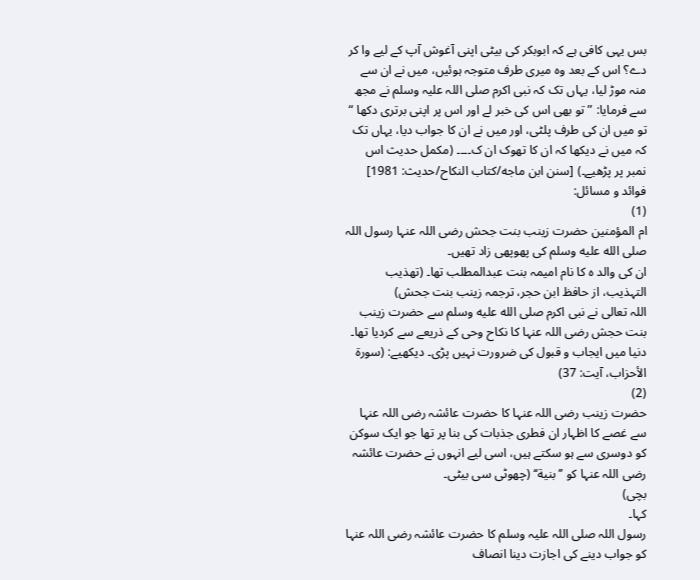بس یہی کافی ہے کہ ابوبکر کی بیٹی اپنی آغوش آپ کے لیے وا کر دے؟ اس کے بعد وہ میری طرف متوجہ ہوئیں، میں نے ان سے منہ موڑ لیا، یہاں تک کہ نبی اکرم صلی اللہ علیہ وسلم نے مجھ سے فرمایا: ” تو بھی اس کی خبر لے اور اس پر اپنی برتری دکھا “ تو میں ان کی طرف پلٹی، اور میں نے ان کا جواب دیا، یہاں تک کہ میں نے دیکھا کہ ان کا تھوک ان ک۔۔۔۔ (مکمل حدیث اس نمبر پر پڑھیے۔) [سنن ابن ماجه/كتاب النكاح/حدیث: 1981]
فوائد و مسائل:
(1)
ام المؤمنین حضرت زینب بنت جحش رضی اللہ عنہا رسول اللہ صلى الله عليه وسلم کی پھوپھی زاد تھیں۔
ان کی والد ہ کا نام امیمہ بنت عبدالمطلب تھا۔ (تھذیب التہذیب، از حافظ ابن حجر، ترجمہ زینب بنت جحش)
اللہ تعالی نے نبی اکرم صلى الله عليه وسلم سے حضرت زینب بنت حجش رضی اللہ عنہا کا نکاح وحی کے ذریعے سے کردیا تھا۔
دنیا میں ايجاب و قبول کی ضرورت نہیں پڑی۔ دیکھیے: (سورۃ الأحزاب، آیت: 37)
(2)
حضرت زینب رضی اللہ عنہا کا حضرت عائشہ رضی اللہ عنہا سے غصے کا اظہار ان فطری جذبات کی بنا پر تھا جو ایک سوکن کو دوسری سے ہو سکتے ہیں، اسی لیے انہوں نے حضرت عائشہ رضی اللہ عنہا کو ’’بنیة‘‘ (چھوٹی سی بیٹی۔
بچی)
کہا۔
رسول اللہ صلی اللہ علیہ وسلم کا حضرت عائشہ رضی اللہ عنہا کو جواب دینے کی اجازت دینا انصاف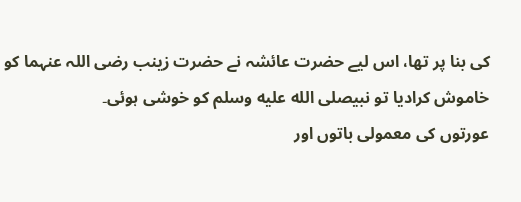کی بنا پر تھا، اس لیے حضرت عائشہ نے حضرت زینب رضی اللہ عنہما کو خاموش کرادیا تو نبیصلى الله عليه وسلم کو خوشی ہوئی۔
عورتوں کی معمولی باتوں اور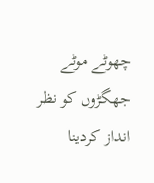چھوٹے موٹے جھگڑوں کو نظر انداز کردینا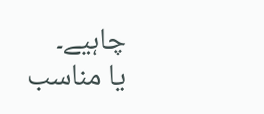چاہیے۔
یا مناسب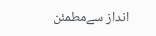انداز سےمطمئن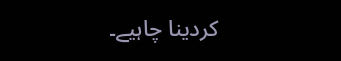کردینا چاہیے۔